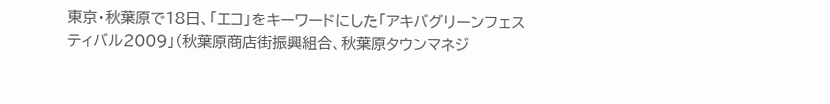東京・秋葉原で18日、「エコ」をキーワードにした「アキバグリーンフェスティバル2009」(秋葉原商店街振興組合、秋葉原タウンマネジ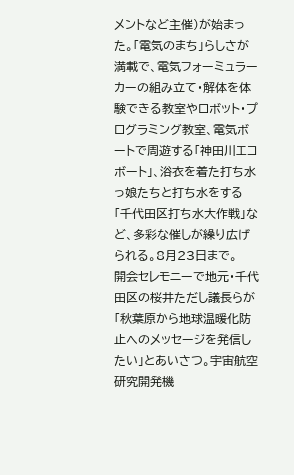メントなど主催)が始まった。「電気のまち」らしさが満載で、電気フォーミュラーカーの組み立て・解体を体験できる教室やロボット・プログラミング教室、電気ボートで周遊する「神田川エコボート」、浴衣を着た打ち水っ娘たちと打ち水をする「千代田区打ち水大作戦」など、多彩な催しが繰り広げられる。8月23日まで。
開会セレモニーで地元・千代田区の桜井ただし議長らが「秋葉原から地球温暖化防止へのメッセージを発信したい」とあいさつ。宇宙航空研究開発機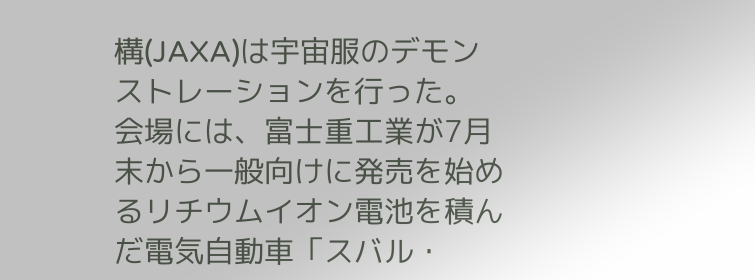構(JAXA)は宇宙服のデモンストレーションを行った。
会場には、富士重工業が7月末から一般向けに発売を始めるリチウムイオン電池を積んだ電気自動車「スバル・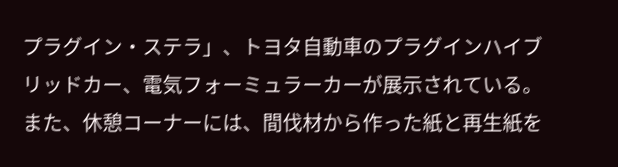プラグイン・ステラ」、トヨタ自動車のプラグインハイブリッドカー、電気フォーミュラーカーが展示されている。また、休憩コーナーには、間伐材から作った紙と再生紙を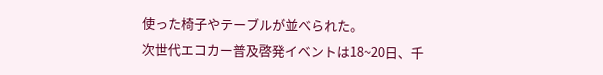使った椅子やテーブルが並べられた。
次世代エコカー普及啓発イベントは18~20日、千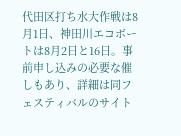代田区打ち水大作戦は8月1日、神田川エコボートは8月2日と16日。事前申し込みの必要な催しもあり、詳細は同フェスティバルのサイト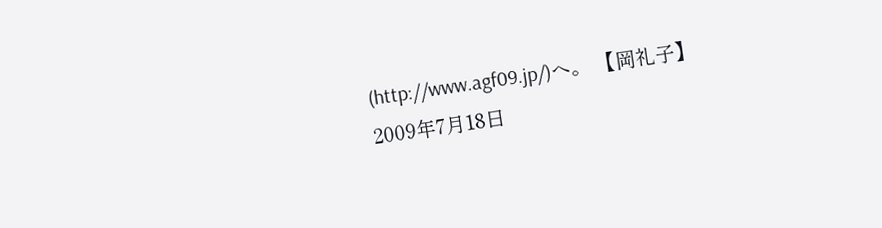(http://www.agf09.jp/)へ。 【岡礼子】
2009年7月18日